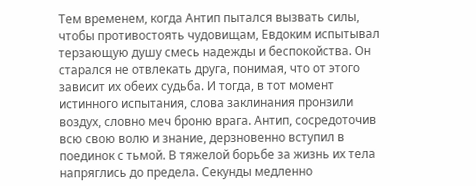Тем временем, когда Антип пытался вызвать силы, чтобы противостоять чудовищам, Евдоким испытывал терзающую душу смесь надежды и беспокойства. Он старался не отвлекать друга, понимая, что от этого зависит их обеих судьба. И тогда, в тот момент истинного испытания, слова заклинания пронзили воздух, словно меч броню врага. Антип, сосредоточив всю свою волю и знание, дерзновенно вступил в поединок с тьмой. В тяжелой борьбе за жизнь их тела напряглись до предела. Секунды медленно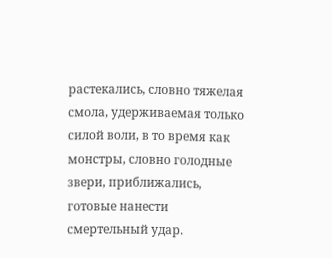растекались, словно тяжелая смола, удерживаемая только силой воли, в то время как монстры, словно голодные звери, приближались, готовые нанести смертельный удар.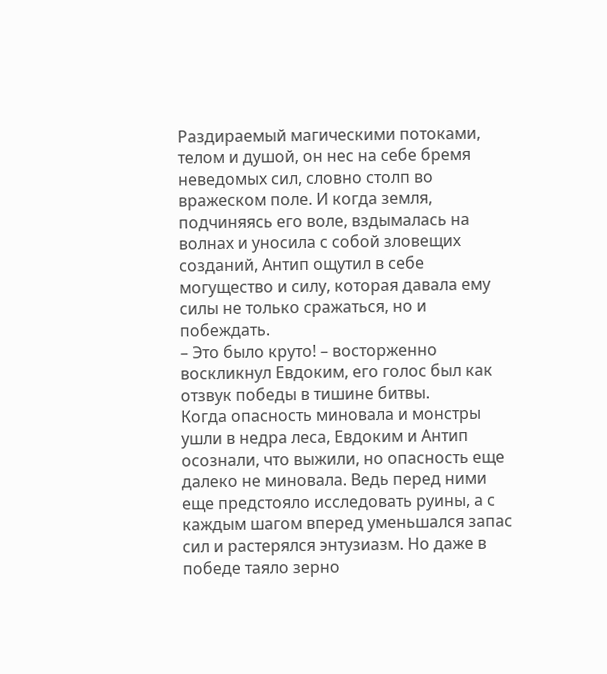Раздираемый магическими потоками, телом и душой, он нес на себе бремя неведомых сил, словно столп во вражеском поле. И когда земля, подчиняясь его воле, вздымалась на волнах и уносила с собой зловещих созданий, Антип ощутил в себе могущество и силу, которая давала ему силы не только сражаться, но и побеждать.
– Это было круто! – восторженно воскликнул Евдоким, его голос был как отзвук победы в тишине битвы.
Когда опасность миновала и монстры ушли в недра леса, Евдоким и Антип осознали, что выжили, но опасность еще далеко не миновала. Ведь перед ними еще предстояло исследовать руины, а с каждым шагом вперед уменьшался запас сил и растерялся энтузиазм. Но даже в победе таяло зерно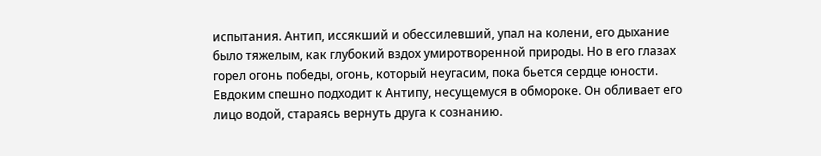испытания. Антип, иссякший и обессилевший, упал на колени, его дыхание было тяжелым, как глубокий вздох умиротворенной природы. Но в его глазах горел огонь победы, огонь, который неугасим, пока бьется сердце юности.
Евдоким спешно подходит к Антипу, несущемуся в обмороке. Он обливает его лицо водой, стараясь вернуть друга к сознанию.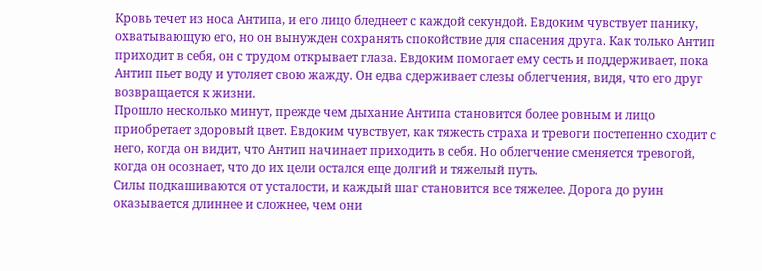Кровь течет из носа Антипа, и его лицо бледнеет с каждой секундой. Евдоким чувствует панику, охватывающую его, но он вынужден сохранять спокойствие для спасения друга. Как только Антип приходит в себя, он с трудом открывает глаза. Евдоким помогает ему сесть и поддерживает, пока Антип пьет воду и утоляет свою жажду. Он едва сдерживает слезы облегчения, видя, что его друг возвращается к жизни.
Прошло несколько минут, прежде чем дыхание Антипа становится более ровным и лицо приобретает здоровый цвет. Евдоким чувствует, как тяжесть страха и тревоги постепенно сходит с него, когда он видит, что Антип начинает приходить в себя. Но облегчение сменяется тревогой, когда он осознает, что до их цели остался еще долгий и тяжелый путь.
Силы подкашиваются от усталости, и каждый шаг становится все тяжелее. Дорога до руин оказывается длиннее и сложнее, чем они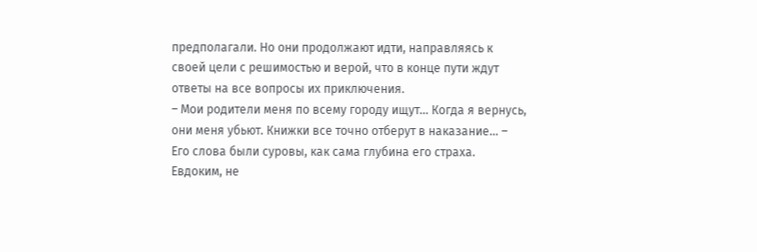предполагали. Но они продолжают идти, направляясь к своей цели с решимостью и верой, что в конце пути ждут ответы на все вопросы их приключения.
– Мои родители меня по всему городу ищут… Когда я вернусь, они меня убьют. Книжки все точно отберут в наказание… – Его слова были суровы, как сама глубина его страха. Евдоким, не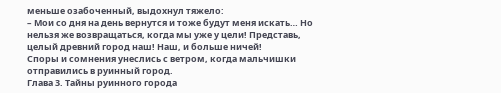меньше озабоченный, выдохнул тяжело:
– Мои со дня на день вернутся и тоже будут меня искать… Но нельзя же возвращаться, когда мы уже у цели! Представь, целый древний город наш! Наш, и больше ничей!
Споры и сомнения унеслись с ветром, когда мальчишки отправились в руинный город.
Глава 3. Тайны руинного города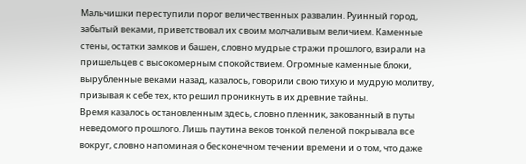Мальчишки переступили порог величественных развалин. Руинный город, забытый веками, приветствовал их своим молчаливым величием. Каменные стены, остатки замков и башен, словно мудрые стражи прошлого, взирали на пришельцев с высокомерным спокойствием. Огромные каменные блоки, вырубленные веками назад, казалось, говорили свою тихую и мудрую молитву, призывая к себе тех, кто решил проникнуть в их древние тайны.
Время казалось остановленным здесь, словно пленник, закованный в путы неведомого прошлого. Лишь паутина веков тонкой пеленой покрывала все вокруг, словно напоминая о бесконечном течении времени и о том, что даже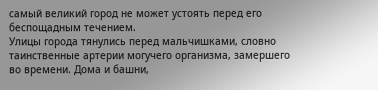самый великий город не может устоять перед его беспощадным течением.
Улицы города тянулись перед мальчишками, словно таинственные артерии могучего организма, замершего во времени. Дома и башни,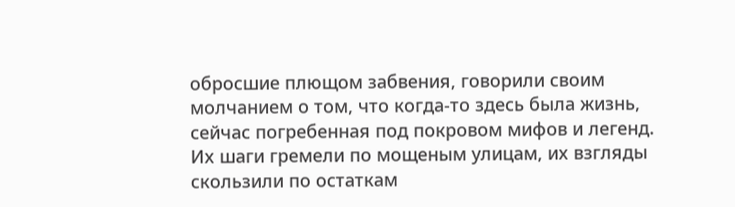обросшие плющом забвения, говорили своим молчанием о том, что когда-то здесь была жизнь, сейчас погребенная под покровом мифов и легенд.
Их шаги гремели по мощеным улицам, их взгляды скользили по остаткам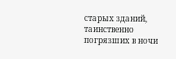старых зданий, таинственно погрязших в ночи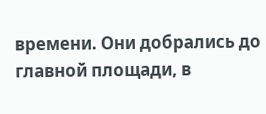времени. Они добрались до главной площади, в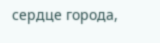сердце города,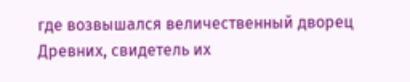где возвышался величественный дворец Древних, свидетель их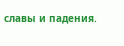славы и падения.